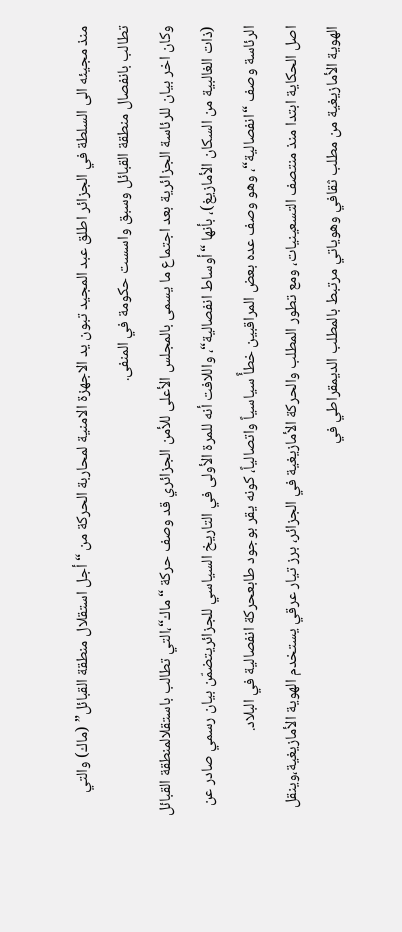منذ مجيئه الى السلطة في الجزائر اطلق عبد المجيد تبون يد الاجهزة الامنية لمحاربة الحركة من “أجل استقلال منطقة القبائل” (ماك) والتي تطالب بانفصال منطقة القبائل وسبق واسست حكومة في المنفى.
وكان اخر بيان للرئاسة الجزائرية بعد اجتماع ما يسمى بالمجلس الأعلى للأمن الجزائري قد وصف حركة “ماك“،التي تطالب باستقلالمنطقة القبائل (ذات الغالبية من السكان الأمازيغ)، بأنها “أوساط انفصالية“، واللافت أنه للمرة الأولى في التاريخ السياسي للجزائريتضمّن بيان رسمي صادر عن الرئاسة وصف “انفصالية“، وهو وصف عده بعض المراقبين خطأً سياسياً واتصالياً، كونه يقر بوجود طابعحركة انفصالية في البلاد.
اصل الحكاية ابتدا منذ منتصف التسعينيات، ومع تطور المطلب والحركة الأمازيغية في الجزائر، برز تيار عرقي يستخدم الهوية الأمازيغية،وينقل الهوية الأمازيغية من مطلب ثقافي وهوياتي مرتبط بالمطلب الديمقراطي في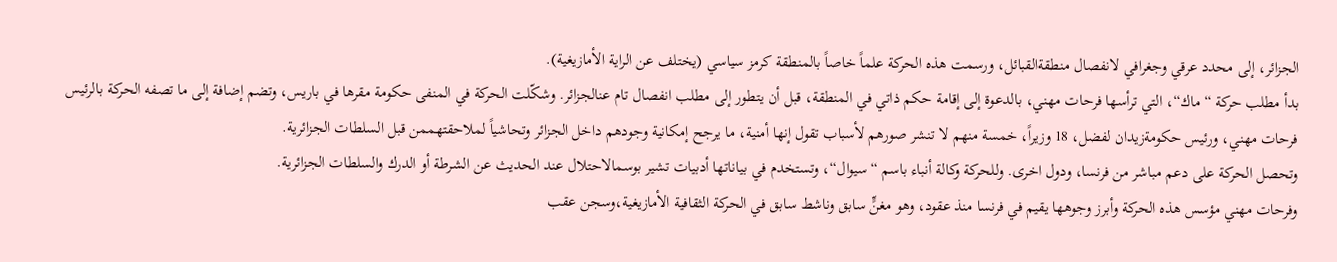الجزائر، إلى محدد عرقي وجغرافي لانفصال منطقةالقبائل، ورسمت هذه الحركة علماً خاصاً بالمنطقة كرمز سياسي (يختلف عن الراية الأمازيغية).
بدأ مطلب حركة “ماك“، التي ترأسها فرحات مهني، بالدعوة إلى إقامة حكم ذاتي في المنطقة، قبل أن يتطور إلى مطلب انفصال تام عنالجزائر. وشكّلت الحركة في المنفى حكومة مقرها في باريس، وتضم إضافة إلى ما تصفه الحركة بالرئيس فرحات مهني، ورئيس حكومةزيدان لفضل، 18 وزيراً، خمسة منهم لا تنشر صورهم لأسباب تقول إنها أمنية، ما يرجح إمكانية وجودهم داخل الجزائر وتحاشياً لملاحقتهممن قبل السلطات الجزائرية.
وتحصل الحركة على دعم مباشر من فرنسا، ودول اخرى. وللحركة وكالة أنباء باسم “سيوال“، وتستخدم في بياناتها أدبيات تشير بوسمالاحتلال عند الحديث عن الشرطة أو الدرك والسلطات الجزائرية.
وفرحات مهني مؤسس هذه الحركة وأبرز وجوهها يقيم في فرنسا منذ عقود، وهو مغنٍّ سابق وناشط سابق في الحركة الثقافية الأمازيغية،وسجن عقب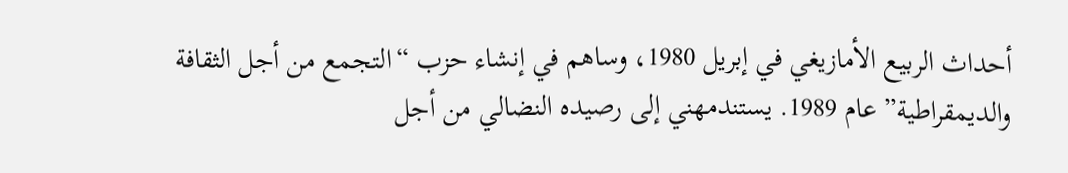أحداث الربيع الأمازيغي في إبريل 1980، وساهم في إنشاء حزب “التجمع من أجل الثقافة والديمقراطية” عام 1989. يستندمهني إلى رصيده النضالي من أجل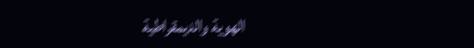الهوية والديمقراطية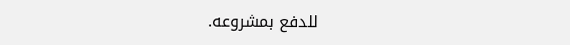للدفع بمشروعه.